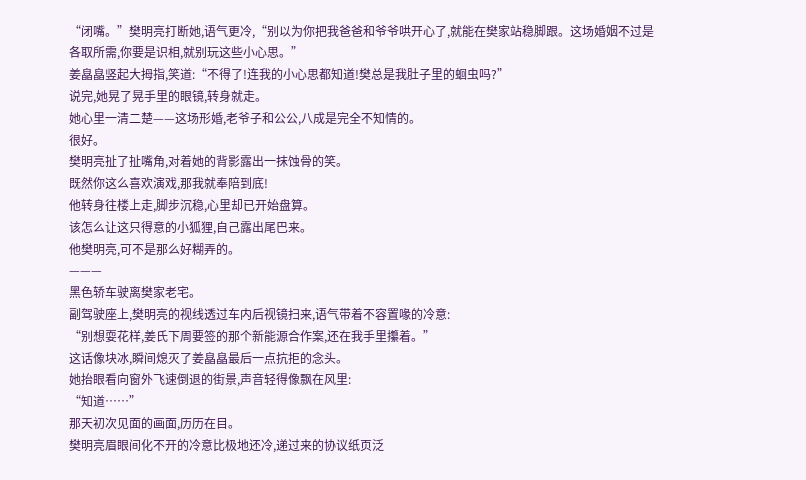“闭嘴。”樊明亮打断她,语气更冷,“别以为你把我爸爸和爷爷哄开心了,就能在樊家站稳脚跟。这场婚姻不过是各取所需,你要是识相,就别玩这些小心思。”
姜皛皛竖起大拇指,笑道:“不得了!连我的小心思都知道!樊总是我肚子里的蛔虫吗?”
说完,她晃了晃手里的眼镜,转身就走。
她心里一清二楚——这场形婚,老爷子和公公,八成是完全不知情的。
很好。
樊明亮扯了扯嘴角,对着她的背影露出一抹蚀骨的笑。
既然你这么喜欢演戏,那我就奉陪到底!
他转身往楼上走,脚步沉稳,心里却已开始盘算。
该怎么让这只得意的小狐狸,自己露出尾巴来。
他樊明亮,可不是那么好糊弄的。
———
黑色轿车驶离樊家老宅。
副驾驶座上,樊明亮的视线透过车内后视镜扫来,语气带着不容置喙的冷意:
“别想耍花样,姜氏下周要签的那个新能源合作案,还在我手里攥着。”
这话像块冰,瞬间熄灭了姜皛皛最后一点抗拒的念头。
她抬眼看向窗外飞速倒退的街景,声音轻得像飘在风里:
“知道……”
那天初次见面的画面,历历在目。
樊明亮眉眼间化不开的冷意比极地还冷,递过来的协议纸页泛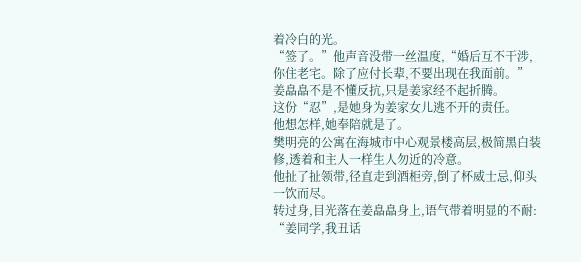着冷白的光。
“签了。”他声音没带一丝温度,“婚后互不干涉,你住老宅。除了应付长辈,不要出现在我面前。”
姜皛皛不是不懂反抗,只是姜家经不起折腾。
这份“忍”,是她身为姜家女儿逃不开的责任。
他想怎样,她奉陪就是了。
樊明亮的公寓在海城市中心观景楼高层,极简黑白装修,透着和主人一样生人勿近的冷意。
他扯了扯领带,径直走到酒柜旁,倒了杯威士忌,仰头一饮而尽。
转过身,目光落在姜皛皛身上,语气带着明显的不耐:
“姜同学,我丑话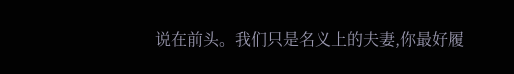说在前头。我们只是名义上的夫妻,你最好履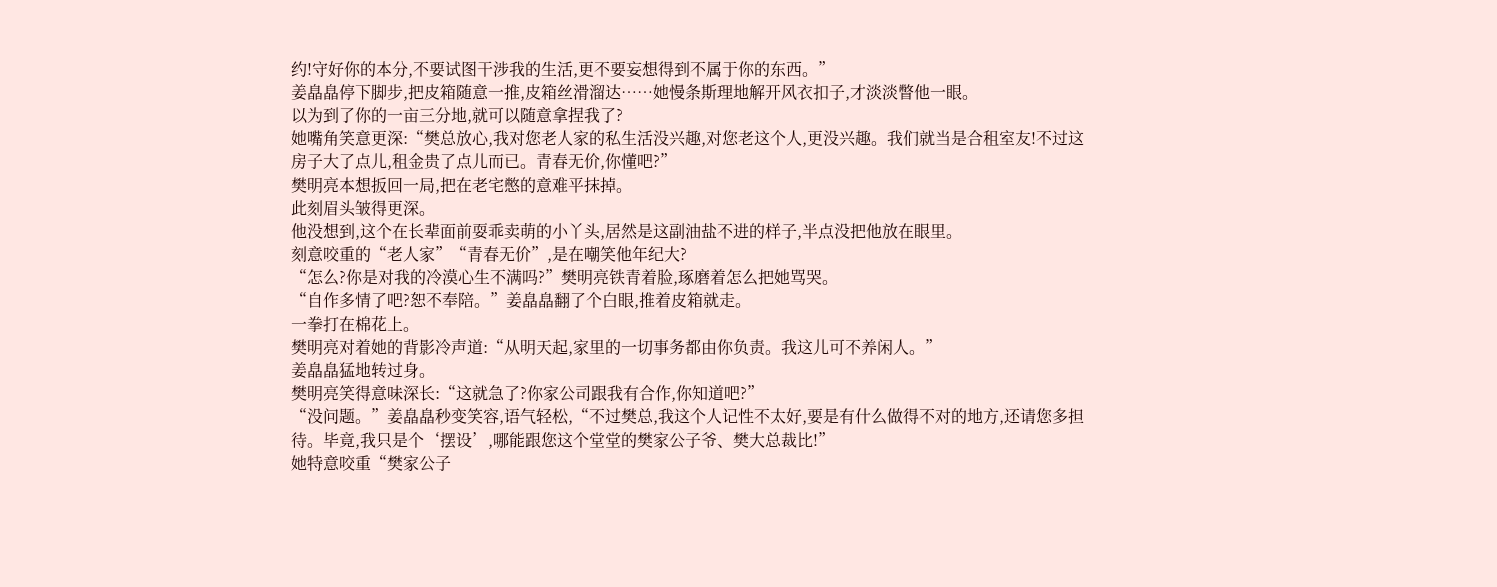约!守好你的本分,不要试图干涉我的生活,更不要妄想得到不属于你的东西。”
姜皛皛停下脚步,把皮箱随意一推,皮箱丝滑溜达……她慢条斯理地解开风衣扣子,才淡淡瞥他一眼。
以为到了你的一亩三分地,就可以随意拿捏我了?
她嘴角笑意更深:“樊总放心,我对您老人家的私生活没兴趣,对您老这个人,更没兴趣。我们就当是合租室友!不过这房子大了点儿,租金贵了点儿而已。青春无价,你懂吧?”
樊明亮本想扳回一局,把在老宅憋的意难平抹掉。
此刻眉头皱得更深。
他没想到,这个在长辈面前耍乖卖萌的小丫头,居然是这副油盐不进的样子,半点没把他放在眼里。
刻意咬重的“老人家”“青春无价”,是在嘲笑他年纪大?
“怎么?你是对我的冷漠心生不满吗?”樊明亮铁青着脸,琢磨着怎么把她骂哭。
“自作多情了吧?恕不奉陪。”姜皛皛翻了个白眼,推着皮箱就走。
一拳打在棉花上。
樊明亮对着她的背影冷声道:“从明天起,家里的一切事务都由你负责。我这儿可不养闲人。”
姜皛皛猛地转过身。
樊明亮笑得意味深长:“这就急了?你家公司跟我有合作,你知道吧?”
“没问题。”姜皛皛秒变笑容,语气轻松,“不过樊总,我这个人记性不太好,要是有什么做得不对的地方,还请您多担待。毕竟,我只是个‘摆设’,哪能跟您这个堂堂的樊家公子爷、樊大总裁比!”
她特意咬重“樊家公子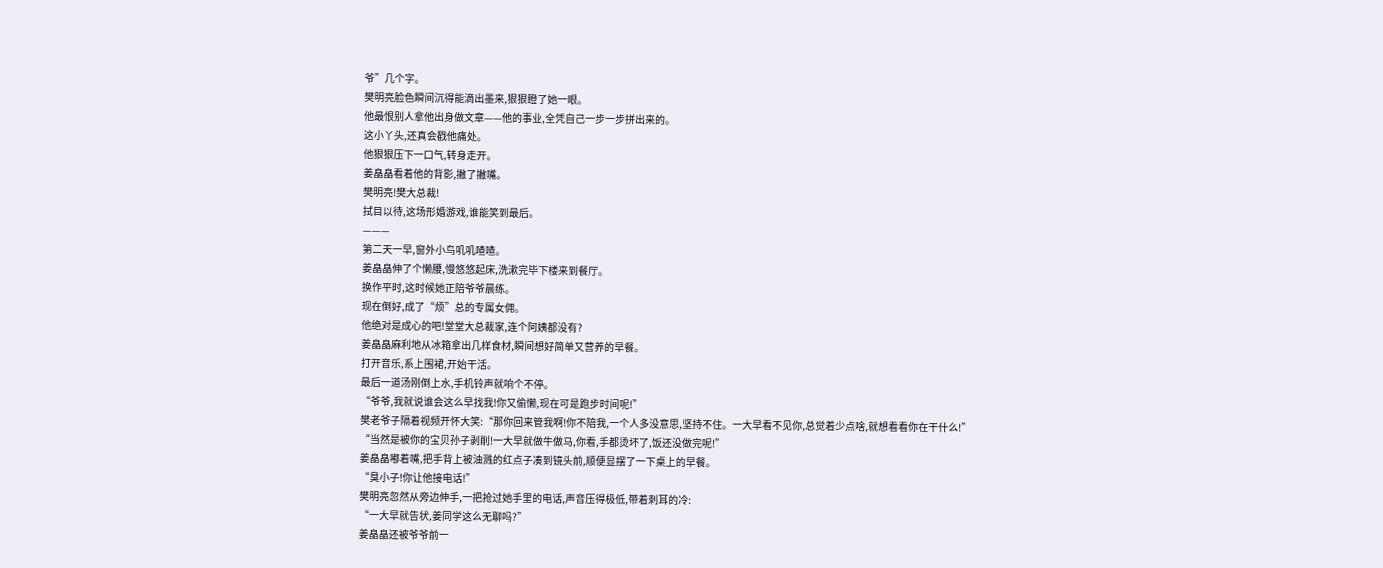爷”几个字。
樊明亮脸色瞬间沉得能滴出墨来,狠狠瞪了她一眼。
他最恨别人拿他出身做文章——他的事业,全凭自己一步一步拼出来的。
这小丫头,还真会戳他痛处。
他狠狠压下一口气,转身走开。
姜皛皛看着他的背影,撇了撇嘴。
樊明亮!樊大总裁!
拭目以待,这场形婚游戏,谁能笑到最后。
———
第二天一早,窗外小鸟叽叽喳喳。
姜皛皛伸了个懒腰,慢悠悠起床,洗漱完毕下楼来到餐厅。
换作平时,这时候她正陪爷爷晨练。
现在倒好,成了“烦”总的专属女佣。
他绝对是成心的吧!堂堂大总裁家,连个阿姨都没有?
姜皛皛麻利地从冰箱拿出几样食材,瞬间想好简单又营养的早餐。
打开音乐,系上围裙,开始干活。
最后一道汤刚倒上水,手机铃声就响个不停。
“爷爷,我就说谁会这么早找我!你又偷懒,现在可是跑步时间呢!”
樊老爷子隔着视频开怀大笑:“那你回来管我啊!你不陪我,一个人多没意思,坚持不住。一大早看不见你,总觉着少点啥,就想看看你在干什么!”
“当然是被你的宝贝孙子剥削!一大早就做牛做马,你看,手都烫坏了,饭还没做完呢!”
姜皛皛嘟着嘴,把手背上被油溅的红点子凑到镜头前,顺便显摆了一下桌上的早餐。
“臭小子!你让他接电话!”
樊明亮忽然从旁边伸手,一把抢过她手里的电话,声音压得极低,带着刺耳的冷:
“一大早就告状,姜同学这么无聊吗?”
姜皛皛还被爷爷前一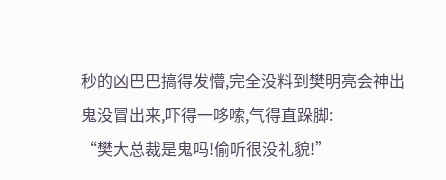秒的凶巴巴搞得发懵,完全没料到樊明亮会神出鬼没冒出来,吓得一哆嗦,气得直跺脚:
“樊大总裁是鬼吗!偷听很没礼貌!”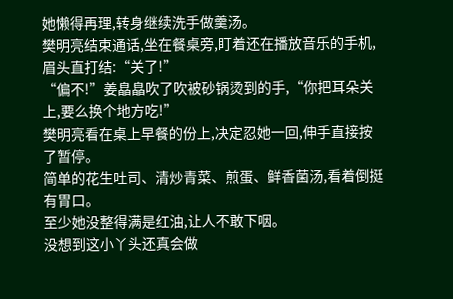她懒得再理,转身继续洗手做羹汤。
樊明亮结束通话,坐在餐桌旁,盯着还在播放音乐的手机,眉头直打结:“关了!”
“偏不!”姜皛皛吹了吹被砂锅烫到的手,“你把耳朵关上,要么换个地方吃!”
樊明亮看在桌上早餐的份上,决定忍她一回,伸手直接按了暂停。
简单的花生吐司、清炒青菜、煎蛋、鲜香菌汤,看着倒挺有胃口。
至少她没整得满是红油,让人不敢下咽。
没想到这小丫头还真会做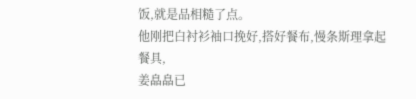饭,就是品相糙了点。
他刚把白衬衫袖口挽好,搭好餐布,慢条斯理拿起餐具,
姜皛皛已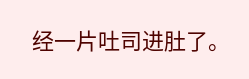经一片吐司进肚了。